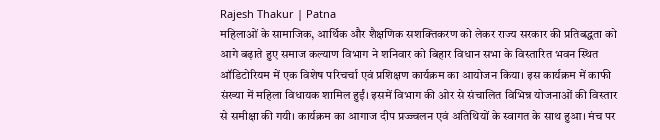Rajesh Thakur | Patna
महिलाओं के सामाजिक, आर्थिक और शैक्षणिक सशक्तिकरण को लेकर राज्य सरकार की प्रतिबद्धता को आगे बढ़ाते हुए समाज कल्याण विभाग ने शनिवार को बिहार विधान सभा के विस्तारित भवन स्थित ऑडिटोरियम में एक विशेष परिचर्चा एवं प्रशिक्षण कार्यक्रम का आयोजन किया। इस कार्यक्रम में काफी संख्या में महिला विधायक शामिल हुईं। इसमें विभाग की ओर से संचालित विभिन्न योजनाओं की विस्तार से समीक्षा की गयी। कार्यक्रम का आगाज दीप प्रज्ज्वलन एवं अतिथियों के स्वागत के साथ हुआ। मंच पर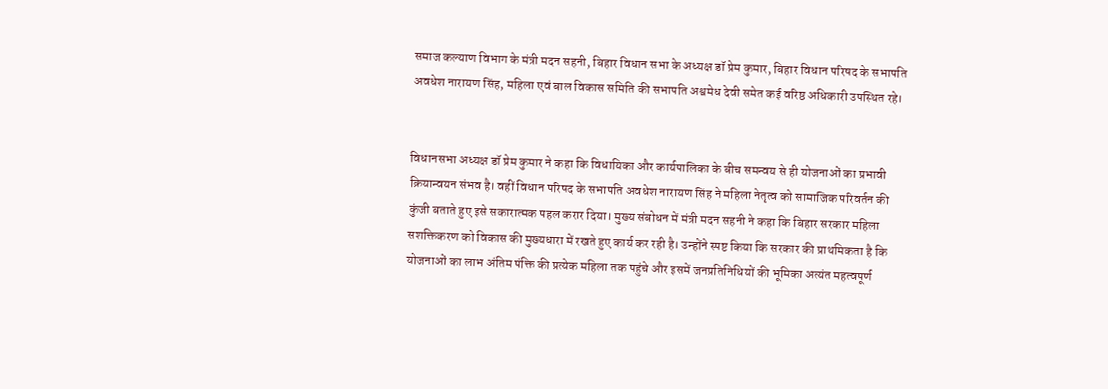समाज कल्याण विभाग के मंत्री मदन सहनी, बिहार विधान सभा के अध्यक्ष डॉ प्रेम कुमार, बिहार विधान परिषद के सभापति अवधेश नारायण सिंह, महिला एवं बाल विकास समिति की सभापति अश्वमेध देवी समेत कई वरिष्ठ अधिकारी उपस्थित रहे।


विधानसभा अध्यक्ष डॉ प्रेम कुमार ने कहा कि विधायिका और कार्यपालिका के बीच समन्वय से ही योजनाओं का प्रभावी क्रियान्वयन संभव है। वहीं विधान परिषद के सभापति अवधेश नारायण सिंह ने महिला नेतृत्व को सामाजिक परिवर्तन की कुंजी बताते हुए इसे सकारात्मक पहल करार दिया। मुख्य संबोधन में मंत्री मदन सहनी ने कहा कि बिहार सरकार महिला सशक्तिकरण को विकास की मुख्यधारा में रखते हुए कार्य कर रही है। उन्होंने स्पष्ट किया कि सरकार की प्राथमिकता है कि योजनाओं का लाभ अंतिम पंक्ति की प्रत्येक महिला तक पहुंचे और इसमें जनप्रतिनिधियों की भूमिका अत्यंत महत्वपूर्ण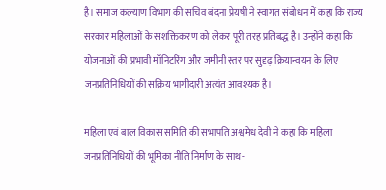है। समाज कल्याण विभाग की सचिव बंदना प्रेयषी ने स्वागत संबोधन में कहा कि राज्य सरकार महिलाओं के सशक्तिकरण को लेकर पूरी तरह प्रतिबद्ध है। उन्होंने कहा कि योजनाओं की प्रभावी मॉनिटरिंग और जमीनी स्तर पर सुदृढ़ क्रियान्वयन के लिए जनप्रतिनिधियों की सक्रिय भागीदारी अत्यंत आवश्यक है।

महिला एवं बाल विकास समिति की सभापति अश्वमेध देवी ने कहा कि महिला जनप्रतिनिधियों की भूमिका नीति निर्माण के साथ-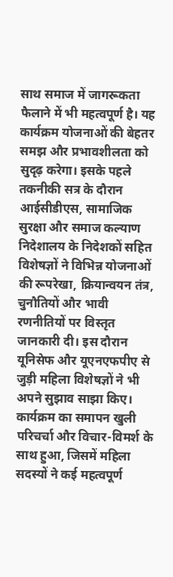साथ समाज में जागरूकता फैलाने में भी महत्वपूर्ण है। यह कार्यक्रम योजनाओं की बेहतर समझ और प्रभावशीलता को सुदृढ़ करेगा। इसके पहले तकनीकी सत्र के दौरान आईसीडीएस, सामाजिक सुरक्षा और समाज कल्याण निदेशालय के निदेशकों सहित विशेषज्ञों ने विभिन्न योजनाओं की रूपरेखा, क्रियान्वयन तंत्र, चुनौतियों और भावी रणनीतियों पर विस्तृत जानकारी दी। इस दौरान यूनिसेफ और यूएनएफपीए से जुड़ी महिला विशेषज्ञों ने भी अपने सुझाव साझा किए। कार्यक्रम का समापन खुली परिचर्चा और विचार-विमर्श के साथ हुआ, जिसमें महिला सदस्यों ने कई महत्वपूर्ण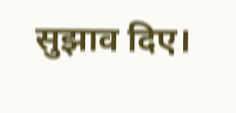सुझाव दिए।